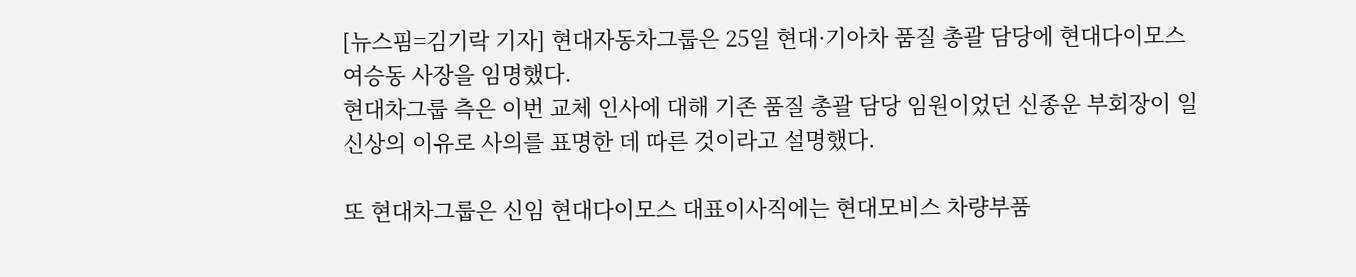[뉴스핌=김기락 기자] 현대자동차그룹은 25일 현대·기아차 품질 총괄 담당에 현대다이모스 여승동 사장을 임명했다.
현대차그룹 측은 이번 교체 인사에 대해 기존 품질 총괄 담당 임원이었던 신종운 부회장이 일신상의 이유로 사의를 표명한 데 따른 것이라고 설명했다.

또 현대차그룹은 신임 현대다이모스 대표이사직에는 현대모비스 차량부품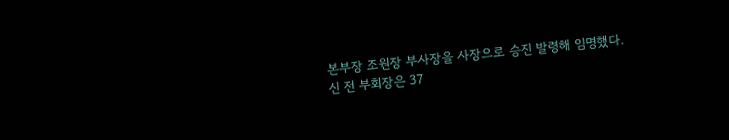본부장 조원장 부사장을 사장으로 승진 발령해 임명했다.
신 전 부회장은 37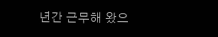년간 근무해 왔으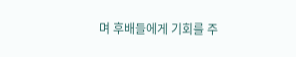며 후배들에게 기회를 주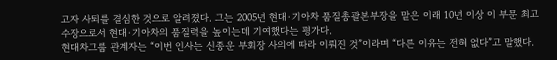고자 사퇴를 결심한 것으로 알려졌다. 그는 2005년 현대·기아차 품질총괄본부장을 맡은 이래 10년 이상 이 부문 최고 수장으로서 현대·기아차의 품질력을 높이는데 기여했다는 평가다.
현대차그룹 관계자는 “이번 인사는 신종운 부회장 사의에 따라 이뤄진 것”이라며 “다른 이유는 전혀 없다”고 말했다.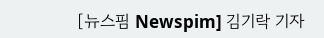[뉴스핌 Newspim] 김기락 기자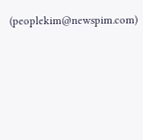(peoplekim@newspim.com)